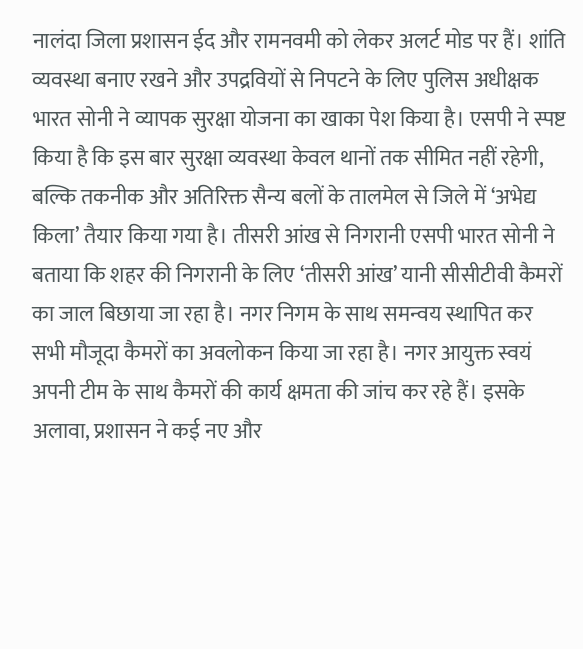नालंदा जिला प्रशासन ईद और रामनवमी को लेकर अलर्ट मोड पर हैं। शांति व्यवस्था बनाए रखने और उपद्रवियों से निपटने के लिए पुलिस अधीक्षक भारत सोनी ने व्यापक सुरक्षा योजना का खाका पेश किया है। एसपी ने स्पष्ट किया है कि इस बार सुरक्षा व्यवस्था केवल थानों तक सीमित नहीं रहेगी, बल्कि तकनीक और अतिरिक्त सैन्य बलों के तालमेल से जिले में ‘अभेद्य किला’ तैयार किया गया है। तीसरी आंख से निगरानी एसपी भारत सोनी ने बताया कि शहर की निगरानी के लिए ‘तीसरी आंख’ यानी सीसीटीवी कैमरों का जाल बिछाया जा रहा है। नगर निगम के साथ समन्वय स्थापित कर सभी मौजूदा कैमरों का अवलोकन किया जा रहा है। नगर आयुक्त स्वयं अपनी टीम के साथ कैमरों की कार्य क्षमता की जांच कर रहे हैं। इसके अलावा, प्रशासन ने कई नए और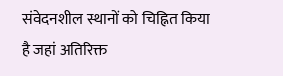संवेदनशील स्थानों को चिह्नित किया है जहां अतिरिक्त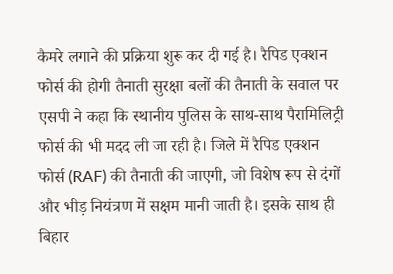कैमरे लगाने की प्रक्रिया शुरू कर दी गई है। रैपिड एक्शन फोर्स की होगी तैनाती सुरक्षा बलों की तैनाती के सवाल पर एसपी ने कहा कि स्थानीय पुलिस के साथ-साथ पैरामिलिट्री फोर्स की भी मदद ली जा रही है। जिले में रैपिड एक्शन फोर्स (RAF) की तैनाती की जाएगी, जो विशेष रूप से दंगों और भीड़ नियंत्रण में सक्षम मानी जाती है। इसके साथ ही बिहार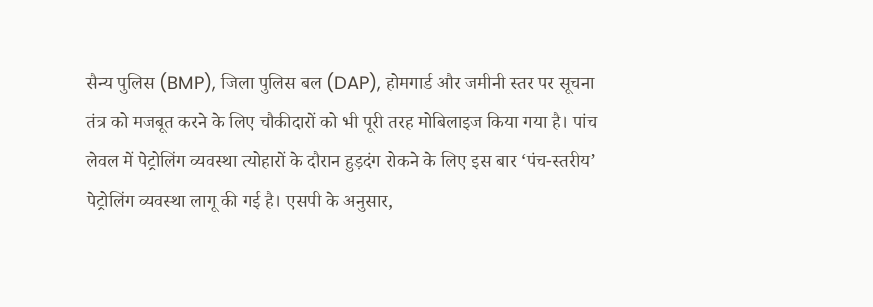सैन्य पुलिस (BMP), जिला पुलिस बल (DAP), होमगार्ड और जमीनी स्तर पर सूचना तंत्र को मजबूत करने के लिए चौकीदारों को भी पूरी तरह मोबिलाइज किया गया है। पांच लेवल में पेट्रोलिंग व्यवस्था त्योहारों के दौरान हुड़दंग रोकने के लिए इस बार ‘पंच-स्तरीय’ पेट्रोलिंग व्यवस्था लागू की गई है। एसपी के अनुसार,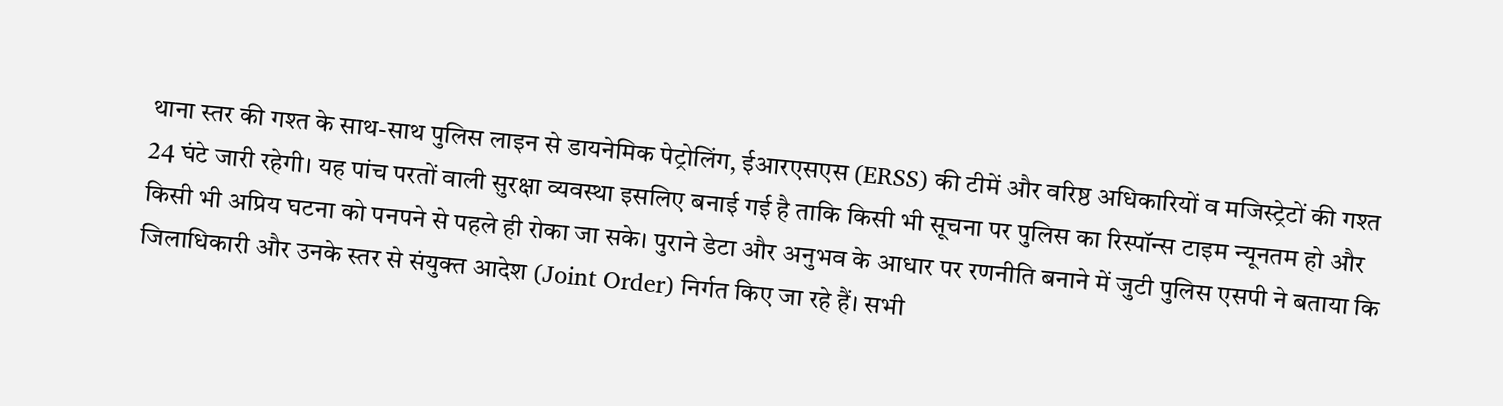थाना स्तर की गश्त के साथ-साथ पुलिस लाइन से डायनेमिक पेट्रोलिंग, ईआरएसएस (ERSS) की टीमें और वरिष्ठ अधिकारियों व मजिस्ट्रेटों की गश्त 24 घंटे जारी रहेगी। यह पांच परतों वाली सुरक्षा व्यवस्था इसलिए बनाई गई है ताकि किसी भी सूचना पर पुलिस का रिस्पॉन्स टाइम न्यूनतम हो और किसी भी अप्रिय घटना को पनपने से पहले ही रोका जा सके। पुराने डेटा और अनुभव के आधार पर रणनीति बनाने में जुटी पुलिस एसपी ने बताया कि जिलाधिकारी और उनके स्तर से संयुक्त आदेश (Joint Order) निर्गत किए जा रहे हैं। सभी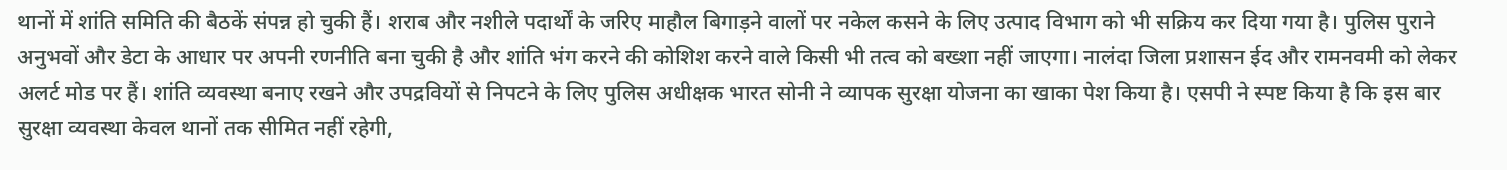थानों में शांति समिति की बैठकें संपन्न हो चुकी हैं। शराब और नशीले पदार्थों के जरिए माहौल बिगाड़ने वालों पर नकेल कसने के लिए उत्पाद विभाग को भी सक्रिय कर दिया गया है। पुलिस पुराने अनुभवों और डेटा के आधार पर अपनी रणनीति बना चुकी है और शांति भंग करने की कोशिश करने वाले किसी भी तत्व को बख्शा नहीं जाएगा। नालंदा जिला प्रशासन ईद और रामनवमी को लेकर अलर्ट मोड पर हैं। शांति व्यवस्था बनाए रखने और उपद्रवियों से निपटने के लिए पुलिस अधीक्षक भारत सोनी ने व्यापक सुरक्षा योजना का खाका पेश किया है। एसपी ने स्पष्ट किया है कि इस बार सुरक्षा व्यवस्था केवल थानों तक सीमित नहीं रहेगी,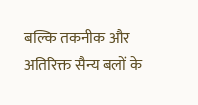बल्कि तकनीक और अतिरिक्त सैन्य बलों के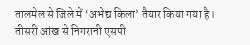तालमेल से जिले में ‘अभेद्य किला’ तैयार किया गया है। तीसरी आंख से निगरानी एसपी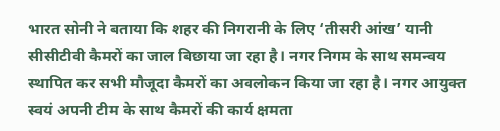भारत सोनी ने बताया कि शहर की निगरानी के लिए ‘तीसरी आंख’ यानी सीसीटीवी कैमरों का जाल बिछाया जा रहा है। नगर निगम के साथ समन्वय स्थापित कर सभी मौजूदा कैमरों का अवलोकन किया जा रहा है। नगर आयुक्त स्वयं अपनी टीम के साथ कैमरों की कार्य क्षमता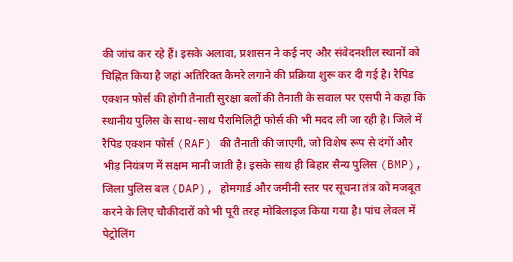की जांच कर रहे हैं। इसके अलावा, प्रशासन ने कई नए और संवेदनशील स्थानों को चिह्नित किया है जहां अतिरिक्त कैमरे लगाने की प्रक्रिया शुरू कर दी गई है। रैपिड एक्शन फोर्स की होगी तैनाती सुरक्षा बलों की तैनाती के सवाल पर एसपी ने कहा कि स्थानीय पुलिस के साथ-साथ पैरामिलिट्री फोर्स की भी मदद ली जा रही है। जिले में रैपिड एक्शन फोर्स (RAF) की तैनाती की जाएगी, जो विशेष रूप से दंगों और भीड़ नियंत्रण में सक्षम मानी जाती है। इसके साथ ही बिहार सैन्य पुलिस (BMP), जिला पुलिस बल (DAP), होमगार्ड और जमीनी स्तर पर सूचना तंत्र को मजबूत करने के लिए चौकीदारों को भी पूरी तरह मोबिलाइज किया गया है। पांच लेवल में पेट्रोलिंग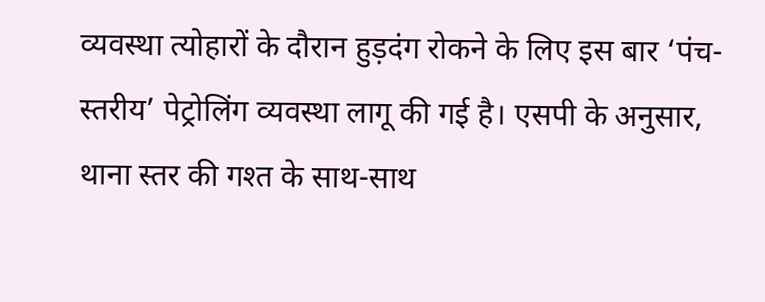व्यवस्था त्योहारों के दौरान हुड़दंग रोकने के लिए इस बार ‘पंच-स्तरीय’ पेट्रोलिंग व्यवस्था लागू की गई है। एसपी के अनुसार, थाना स्तर की गश्त के साथ-साथ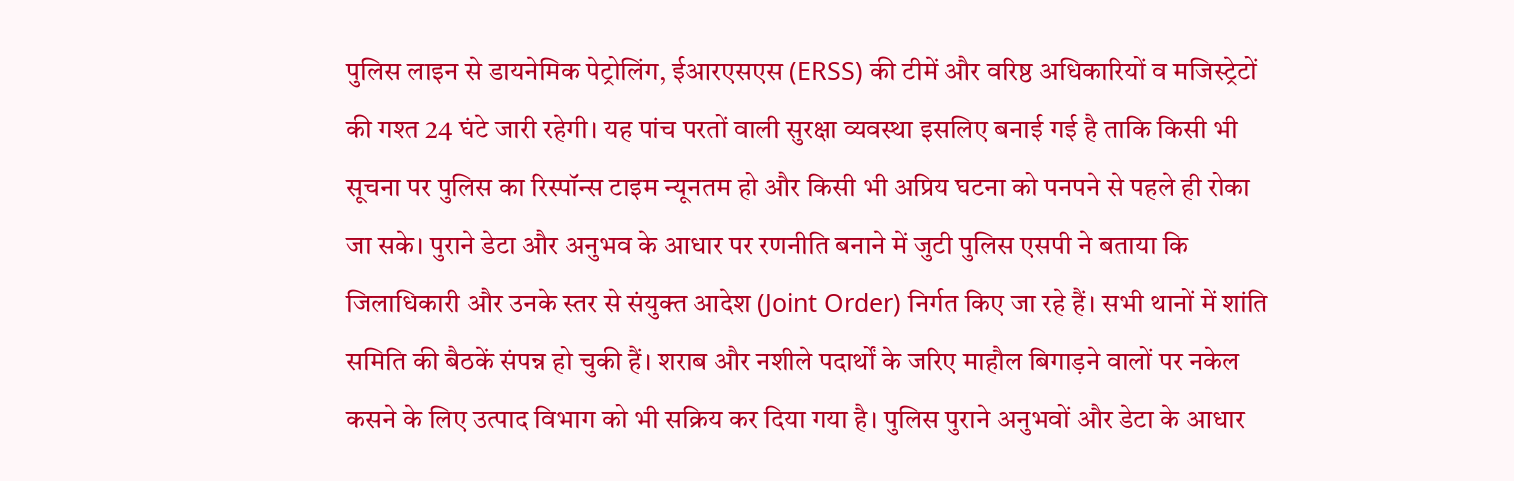पुलिस लाइन से डायनेमिक पेट्रोलिंग, ईआरएसएस (ERSS) की टीमें और वरिष्ठ अधिकारियों व मजिस्ट्रेटों की गश्त 24 घंटे जारी रहेगी। यह पांच परतों वाली सुरक्षा व्यवस्था इसलिए बनाई गई है ताकि किसी भी सूचना पर पुलिस का रिस्पॉन्स टाइम न्यूनतम हो और किसी भी अप्रिय घटना को पनपने से पहले ही रोका जा सके। पुराने डेटा और अनुभव के आधार पर रणनीति बनाने में जुटी पुलिस एसपी ने बताया कि जिलाधिकारी और उनके स्तर से संयुक्त आदेश (Joint Order) निर्गत किए जा रहे हैं। सभी थानों में शांति समिति की बैठकें संपन्न हो चुकी हैं। शराब और नशीले पदार्थों के जरिए माहौल बिगाड़ने वालों पर नकेल कसने के लिए उत्पाद विभाग को भी सक्रिय कर दिया गया है। पुलिस पुराने अनुभवों और डेटा के आधार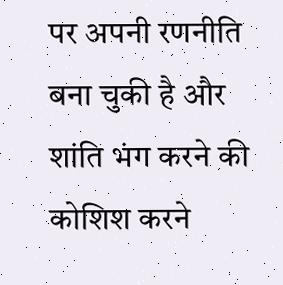पर अपनी रणनीति बना चुकी है और शांति भंग करने की कोशिश करने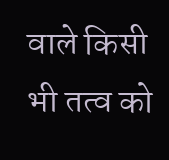वाले किसी भी तत्व को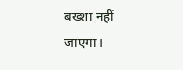बख्शा नहीं जाएगा।